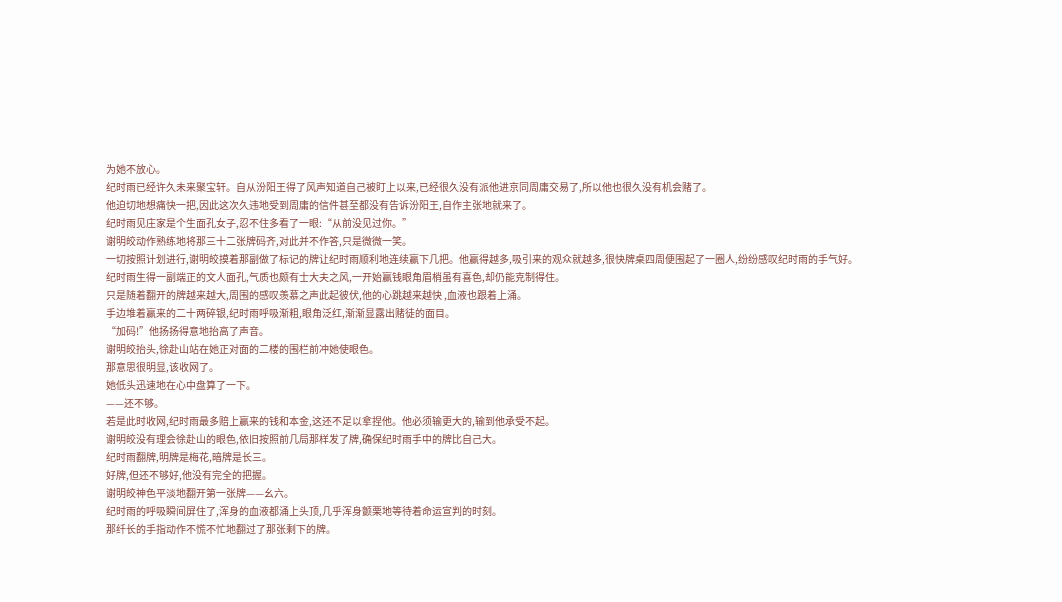为她不放心。
纪时雨已经许久未来聚宝轩。自从汾阳王得了风声知道自己被盯上以来,已经很久没有派他进京同周庸交易了,所以他也很久没有机会赌了。
他迫切地想痛快一把,因此这次久违地受到周庸的信件甚至都没有告诉汾阳王,自作主张地就来了。
纪时雨见庄家是个生面孔女子,忍不住多看了一眼:“从前没见过你。”
谢明皎动作熟练地将那三十二张牌码齐,对此并不作答,只是微微一笑。
一切按照计划进行,谢明皎摸着那副做了标记的牌让纪时雨顺利地连续赢下几把。他赢得越多,吸引来的观众就越多,很快牌桌四周便围起了一圈人,纷纷感叹纪时雨的手气好。
纪时雨生得一副端正的文人面孔,气质也颇有士大夫之风,一开始赢钱眼角眉梢虽有喜色,却仍能克制得住。
只是随着翻开的牌越来越大,周围的感叹羡慕之声此起彼伏,他的心跳越来越快 ,血液也跟着上涌。
手边堆着赢来的二十两碎银,纪时雨呼吸渐粗,眼角泛红,渐渐显露出赌徒的面目。
“加码!”他扬扬得意地抬高了声音。
谢明皎抬头,徐赴山站在她正对面的二楼的围栏前冲她使眼色。
那意思很明显,该收网了。
她低头迅速地在心中盘算了一下。
——还不够。
若是此时收网,纪时雨最多赔上赢来的钱和本金,这还不足以拿捏他。他必须输更大的,输到他承受不起。
谢明皎没有理会徐赴山的眼色,依旧按照前几局那样发了牌,确保纪时雨手中的牌比自己大。
纪时雨翻牌,明牌是梅花,暗牌是长三。
好牌,但还不够好,他没有完全的把握。
谢明皎神色平淡地翻开第一张牌——幺六。
纪时雨的呼吸瞬间屏住了,浑身的血液都涌上头顶,几乎浑身颤栗地等待着命运宣判的时刻。
那纤长的手指动作不慌不忙地翻过了那张剩下的牌。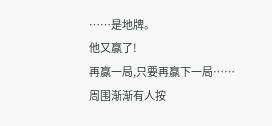……是地牌。
他又赢了!
再赢一局,只要再赢下一局……
周围渐渐有人按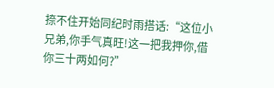捺不住开始同纪时雨搭话:“这位小兄弟,你手气真旺!这一把我押你,借你三十两如何?”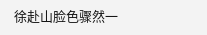徐赴山脸色骤然一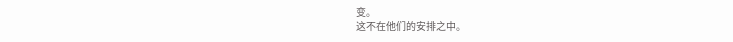变。
这不在他们的安排之中。